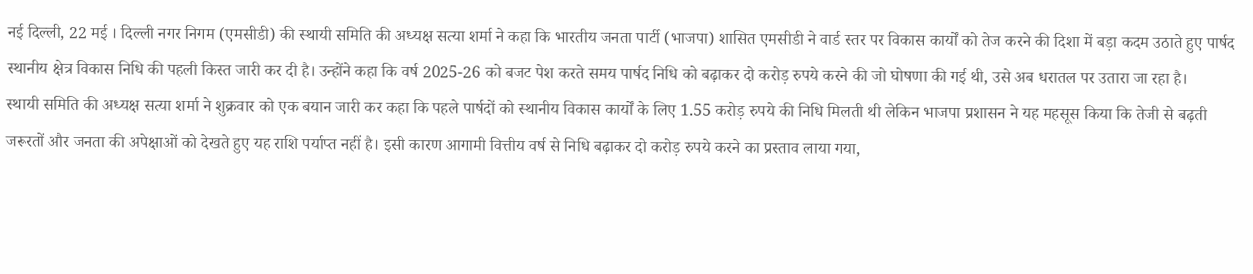नई दिल्ली, 22 मई । दिल्ली नगर निगम (एमसीडी) की स्थायी समिति की अध्यक्ष सत्या शर्मा ने कहा कि भारतीय जनता पार्टी (भाजपा) शासित एमसीडी ने वार्ड स्तर पर विकास कार्यों को तेज करने की दिशा में बड़ा कदम उठाते हुए पार्षद स्थानीय क्षेत्र विकास निधि की पहली किस्त जारी कर दी है। उन्होंने कहा कि वर्ष 2025-26 को बजट पेश करते समय पार्षद निधि को बढ़ाकर दो करोड़ रुपये करने की जो घोषणा की गई थी, उसे अब धरातल पर उतारा जा रहा है।
स्थायी समिति की अध्यक्ष सत्या शर्मा ने शुक्रवार को एक बयान जारी कर कहा कि पहले पार्षदों को स्थानीय विकास कार्यों के लिए 1.55 करोड़ रुपये की निधि मिलती थी लेकिन भाजपा प्रशासन ने यह महसूस किया कि तेजी से बढ़ती जरूरतों और जनता की अपेक्षाओं को देखते हुए यह राशि पर्याप्त नहीं है। इसी कारण आगामी वित्तीय वर्ष से निधि बढ़ाकर दो करोड़ रुपये करने का प्रस्ताव लाया गया,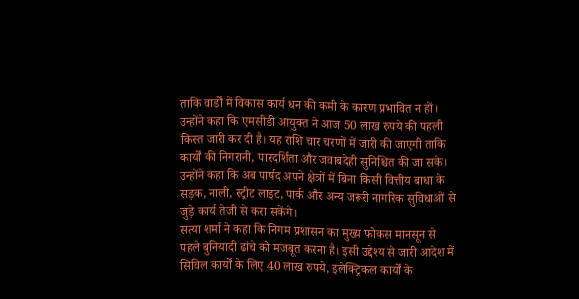ताकि वार्डों में विकास कार्य धन की कमी के कारण प्रभावित न हों।
उन्होंने कहा कि एमसीडी आयुक्त ने आज 50 लाख रुपये की पहली किस्त जारी कर दी है। यह राशि चार चरणों में जारी की जाएगी ताकि कार्यों की निगरानी, पारदर्शिता और जवाबदेही सुनिश्चित की जा सके। उन्होंने कहा कि अब पार्षद अपने क्षेत्रों में बिना किसी वित्तीय बाधा के सड़क, नाली, स्ट्रीट लाइट, पार्क और अन्य जरूरी नागरिक सुविधाओं से जुड़े कार्य तेजी से करा सकेंगे।
सत्या शर्मा ने कहा कि निगम प्रशासन का मुख्य फोकस मानसून से पहले बुनियादी ढांचे को मजबूत करना है। इसी उद्देश्य से जारी आदेश में सिविल कार्यों के लिए 40 लाख रुपये, इलेक्ट्रिकल कार्यों के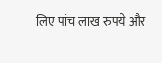लिए पांच लाख रुपये और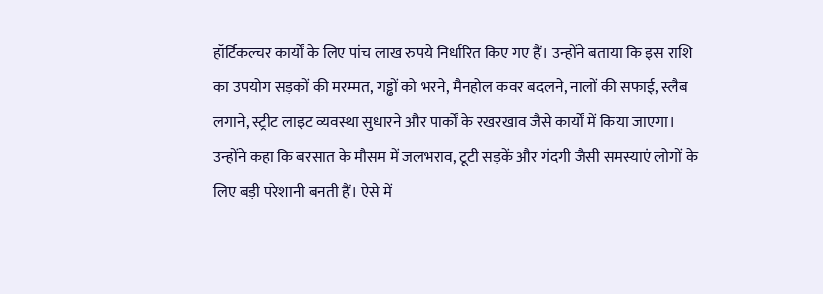हॉर्टिकल्चर कार्यों के लिए पांच लाख रुपये निर्धारित किए गए हैं। उन्होंने बताया कि इस राशि का उपयोग सड़कों की मरम्मत, गड्ढों को भरने, मैनहोल कवर बदलने, नालों की सफाई, स्लैब लगाने, स्ट्रीट लाइट व्यवस्था सुधारने और पार्कों के रखरखाव जैसे कार्यों में किया जाएगा।
उन्होंने कहा कि बरसात के मौसम में जलभराव, टूटी सड़कें और गंदगी जैसी समस्याएं लोगों के लिए बड़ी परेशानी बनती हैं। ऐसे में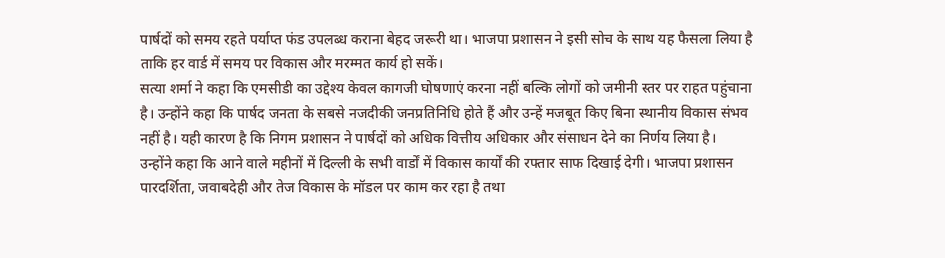पार्षदों को समय रहते पर्याप्त फंड उपलब्ध कराना बेहद जरूरी था। भाजपा प्रशासन ने इसी सोच के साथ यह फैसला लिया है ताकि हर वार्ड में समय पर विकास और मरम्मत कार्य हो सकें।
सत्या शर्मा ने कहा कि एमसीडी का उद्देश्य केवल कागजी घोषणाएं करना नहीं बल्कि लोगों को जमीनी स्तर पर राहत पहुंचाना है। उन्होंने कहा कि पार्षद जनता के सबसे नजदीकी जनप्रतिनिधि होते हैं और उन्हें मजबूत किए बिना स्थानीय विकास संभव नहीं है। यही कारण है कि निगम प्रशासन ने पार्षदों को अधिक वित्तीय अधिकार और संसाधन देने का निर्णय लिया है।
उन्होंने कहा कि आने वाले महीनों में दिल्ली के सभी वार्डों में विकास कार्यों की रफ्तार साफ दिखाई देगी। भाजपा प्रशासन पारदर्शिता, जवाबदेही और तेज विकास के मॉडल पर काम कर रहा है तथा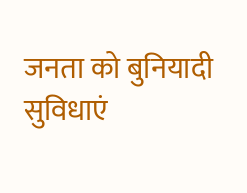जनता को बुनियादी सुविधाएं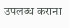उपलब्ध कराना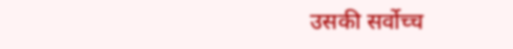उसकी सर्वोच्च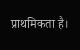प्राथमिकता है।